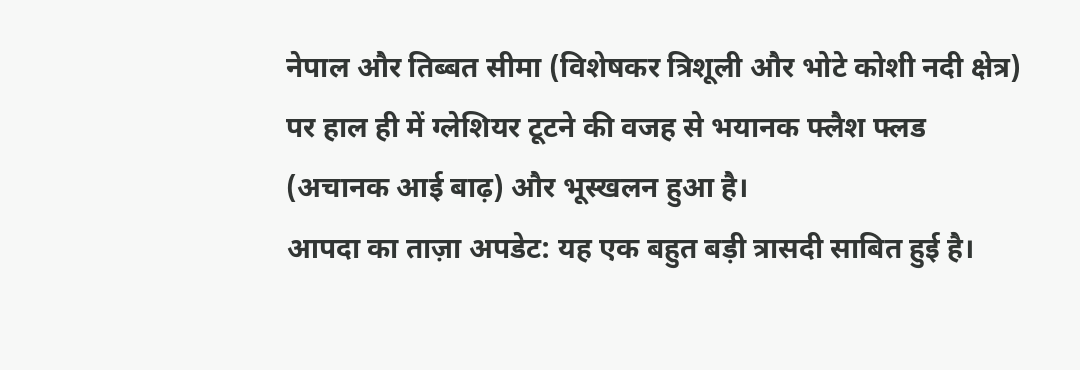नेपाल और तिब्बत सीमा (विशेषकर त्रिशूली और भोटे कोशी नदी क्षेत्र) पर हाल ही में ग्लेशियर टूटने की वजह से भयानक फ्लैश फ्लड (अचानक आई बाढ़) और भूस्खलन हुआ है।
आपदा का ताज़ा अपडेट: यह एक बहुत बड़ी त्रासदी साबित हुई है।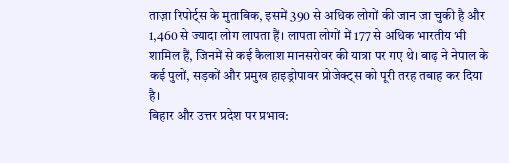ताज़ा रिपोर्ट्स के मुताबिक, इसमें 390 से अधिक लोगों की जान जा चुकी है और 1,460 से ज्यादा लोग लापता हैं। लापता लोगों में 177 से अधिक भारतीय भी शामिल हैं, जिनमें से कई कैलाश मानसरोवर की यात्रा पर गए थे। बाढ़ ने नेपाल के कई पुलों, सड़कों और प्रमुख हाइड्रोपावर प्रोजेक्ट्स को पूरी तरह तबाह कर दिया है।
बिहार और उत्तर प्रदेश पर प्रभाव: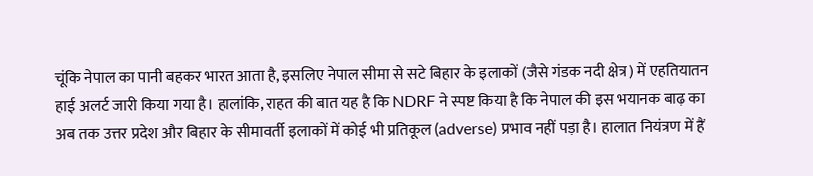चूंकि नेपाल का पानी बहकर भारत आता है, इसलिए नेपाल सीमा से सटे बिहार के इलाकों (जैसे गंडक नदी क्षेत्र) में एहतियातन हाई अलर्ट जारी किया गया है। हालांकि, राहत की बात यह है कि NDRF ने स्पष्ट किया है कि नेपाल की इस भयानक बाढ़ का अब तक उत्तर प्रदेश और बिहार के सीमावर्ती इलाकों में कोई भी प्रतिकूल (adverse) प्रभाव नहीं पड़ा है। हालात नियंत्रण में हैं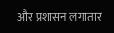और प्रशासन लगातार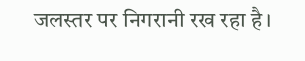जलस्तर पर निगरानी रख रहा है।